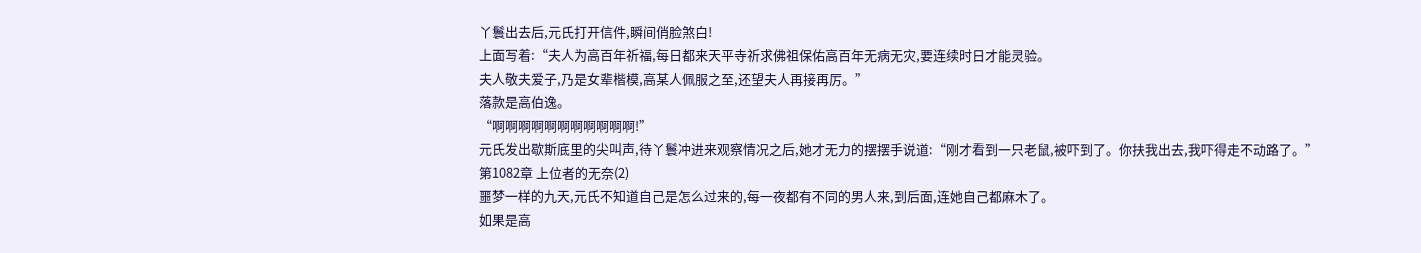丫鬟出去后,元氏打开信件,瞬间俏脸煞白!
上面写着:“夫人为高百年祈福,每日都来天平寺祈求佛祖保佑高百年无病无灾,要连续时日才能灵验。
夫人敬夫爱子,乃是女辈楷模,高某人佩服之至,还望夫人再接再厉。”
落款是高伯逸。
“啊啊啊啊啊啊啊啊啊啊啊!”
元氏发出歇斯底里的尖叫声,待丫鬟冲进来观察情况之后,她才无力的摆摆手说道:“刚才看到一只老鼠,被吓到了。你扶我出去,我吓得走不动路了。”
第1082章 上位者的无奈(2)
噩梦一样的九天,元氏不知道自己是怎么过来的,每一夜都有不同的男人来,到后面,连她自己都麻木了。
如果是高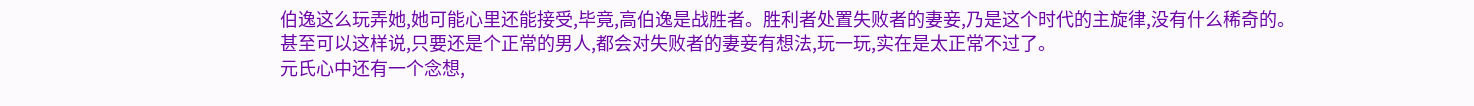伯逸这么玩弄她,她可能心里还能接受,毕竟,高伯逸是战胜者。胜利者处置失败者的妻妾,乃是这个时代的主旋律,没有什么稀奇的。
甚至可以这样说,只要还是个正常的男人,都会对失败者的妻妾有想法,玩一玩,实在是太正常不过了。
元氏心中还有一个念想,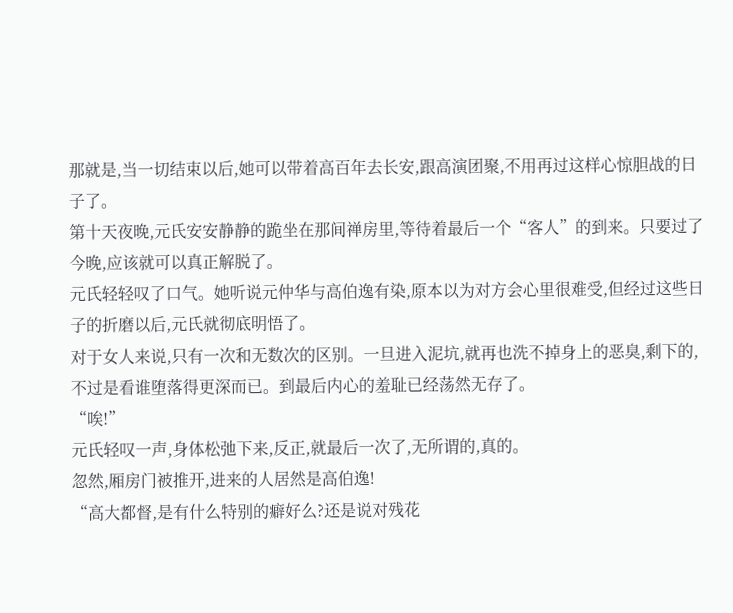那就是,当一切结束以后,她可以带着高百年去长安,跟高演团聚,不用再过这样心惊胆战的日子了。
第十天夜晚,元氏安安静静的跪坐在那间禅房里,等待着最后一个“客人”的到来。只要过了今晚,应该就可以真正解脱了。
元氏轻轻叹了口气。她听说元仲华与高伯逸有染,原本以为对方会心里很难受,但经过这些日子的折磨以后,元氏就彻底明悟了。
对于女人来说,只有一次和无数次的区别。一旦进入泥坑,就再也洗不掉身上的恶臭,剩下的,不过是看谁堕落得更深而已。到最后内心的羞耻已经荡然无存了。
“唉!”
元氏轻叹一声,身体松弛下来,反正,就最后一次了,无所谓的,真的。
忽然,厢房门被推开,进来的人居然是高伯逸!
“高大都督,是有什么特别的癖好么?还是说对残花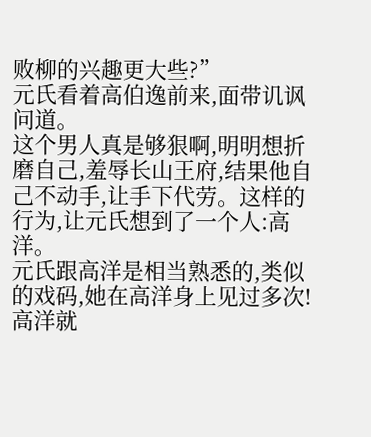败柳的兴趣更大些?”
元氏看着高伯逸前来,面带讥讽问道。
这个男人真是够狠啊,明明想折磨自己,羞辱长山王府,结果他自己不动手,让手下代劳。这样的行为,让元氏想到了一个人:高洋。
元氏跟高洋是相当熟悉的,类似的戏码,她在高洋身上见过多次!高洋就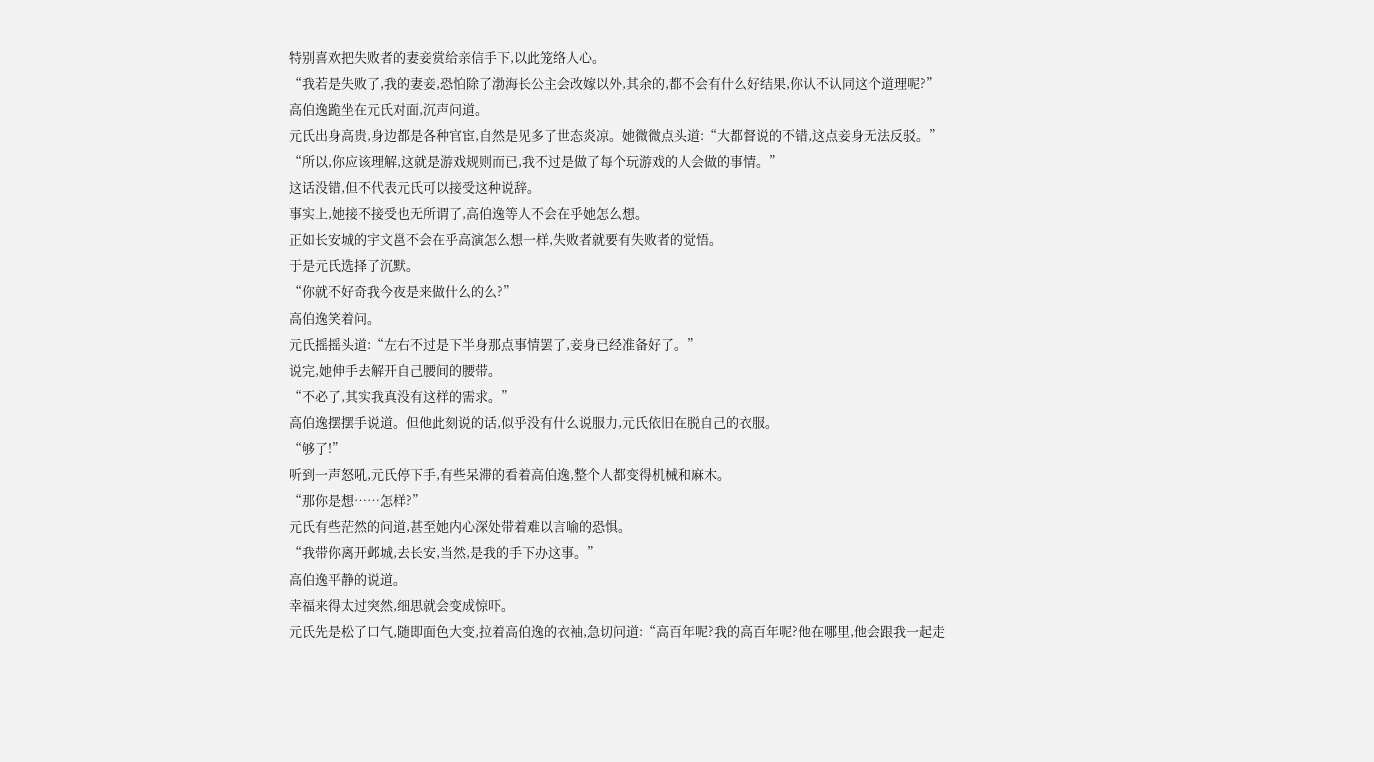特别喜欢把失败者的妻妾赏给亲信手下,以此笼络人心。
“我若是失败了,我的妻妾,恐怕除了渤海长公主会改嫁以外,其余的,都不会有什么好结果,你认不认同这个道理呢?”
高伯逸跪坐在元氏对面,沉声问道。
元氏出身高贵,身边都是各种官宦,自然是见多了世态炎凉。她微微点头道:“大都督说的不错,这点妾身无法反驳。”
“所以,你应该理解,这就是游戏规则而已,我不过是做了每个玩游戏的人会做的事情。”
这话没错,但不代表元氏可以接受这种说辞。
事实上,她接不接受也无所谓了,高伯逸等人不会在乎她怎么想。
正如长安城的宇文邕不会在乎高演怎么想一样,失败者就要有失败者的觉悟。
于是元氏选择了沉默。
“你就不好奇我今夜是来做什么的么?”
高伯逸笑着问。
元氏摇摇头道:“左右不过是下半身那点事情罢了,妾身已经准备好了。”
说完,她伸手去解开自己腰间的腰带。
“不必了,其实我真没有这样的需求。”
高伯逸摆摆手说道。但他此刻说的话,似乎没有什么说服力,元氏依旧在脱自己的衣服。
“够了!”
听到一声怒吼,元氏停下手,有些呆滞的看着高伯逸,整个人都变得机械和麻木。
“那你是想……怎样?”
元氏有些茫然的问道,甚至她内心深处带着难以言喻的恐惧。
“我带你离开邺城,去长安,当然,是我的手下办这事。”
高伯逸平静的说道。
幸福来得太过突然,细思就会变成惊吓。
元氏先是松了口气,随即面色大变,拉着高伯逸的衣袖,急切问道:“高百年呢?我的高百年呢?他在哪里,他会跟我一起走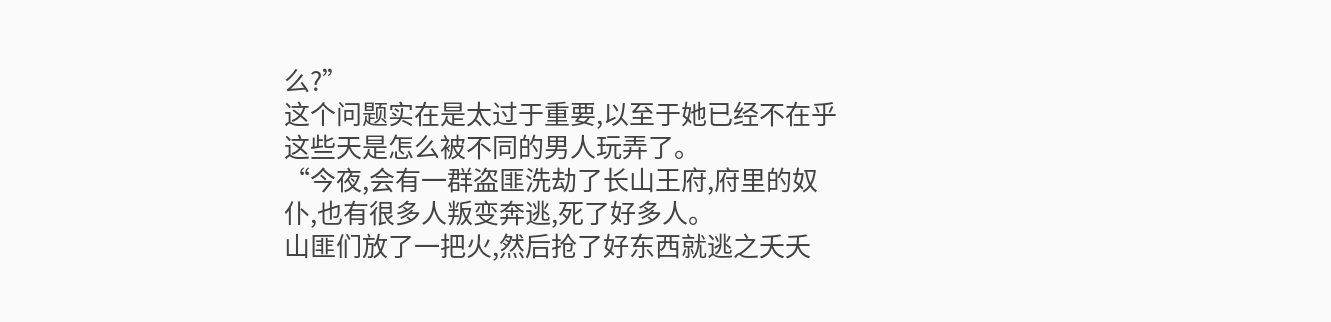么?”
这个问题实在是太过于重要,以至于她已经不在乎这些天是怎么被不同的男人玩弄了。
“今夜,会有一群盗匪洗劫了长山王府,府里的奴仆,也有很多人叛变奔逃,死了好多人。
山匪们放了一把火,然后抢了好东西就逃之夭夭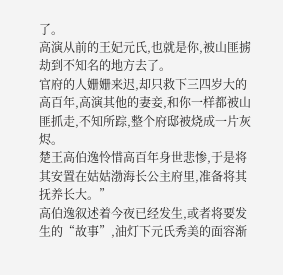了。
高演从前的王妃元氏,也就是你,被山匪掳劫到不知名的地方去了。
官府的人姗姗来迟,却只救下三四岁大的高百年,高演其他的妻妾,和你一样都被山匪抓走,不知所踪,整个府邸被烧成一片灰烬。
楚王高伯逸怜惜高百年身世悲惨,于是将其安置在姑姑渤海长公主府里,准备将其抚养长大。”
高伯逸叙述着今夜已经发生,或者将要发生的“故事”,油灯下元氏秀美的面容渐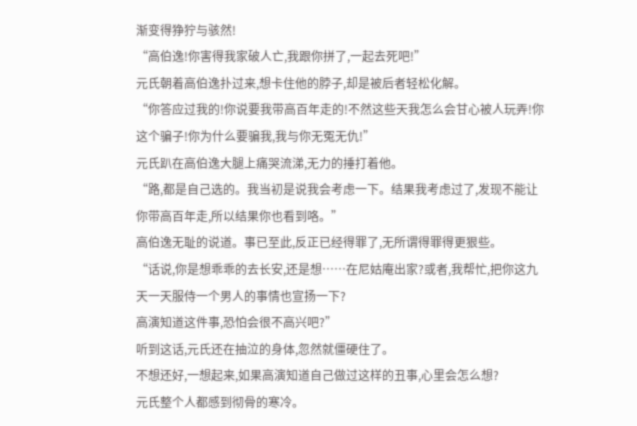渐变得狰狞与骇然!
“高伯逸!你害得我家破人亡,我跟你拼了,一起去死吧!”
元氏朝着高伯逸扑过来,想卡住他的脖子,却是被后者轻松化解。
“你答应过我的!你说要我带高百年走的!不然这些天我怎么会甘心被人玩弄!你这个骗子!你为什么要骗我,我与你无冤无仇!”
元氏趴在高伯逸大腿上痛哭流涕,无力的捶打着他。
“路,都是自己选的。我当初是说我会考虑一下。结果我考虑过了,发现不能让你带高百年走,所以结果你也看到咯。”
高伯逸无耻的说道。事已至此,反正已经得罪了,无所谓得罪得更狠些。
“话说,你是想乖乖的去长安,还是想……在尼姑庵出家?或者,我帮忙,把你这九天一天服侍一个男人的事情也宣扬一下?
高演知道这件事,恐怕会很不高兴吧?”
听到这话,元氏还在抽泣的身体,忽然就僵硬住了。
不想还好,一想起来,如果高演知道自己做过这样的丑事,心里会怎么想?
元氏整个人都感到彻骨的寒冷。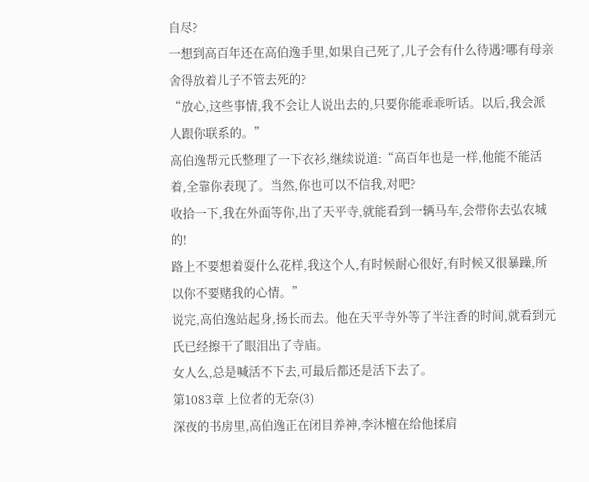自尽?
一想到高百年还在高伯逸手里,如果自己死了,儿子会有什么待遇?哪有母亲舍得放着儿子不管去死的?
“放心,这些事情,我不会让人说出去的,只要你能乖乖听话。以后,我会派人跟你联系的。”
高伯逸帮元氏整理了一下衣衫,继续说道:“高百年也是一样,他能不能活着,全靠你表现了。当然,你也可以不信我,对吧?
收拾一下,我在外面等你,出了天平寺,就能看到一辆马车,会带你去弘农城的!
路上不要想着耍什么花样,我这个人,有时候耐心很好,有时候又很暴躁,所以你不要赌我的心情。”
说完,高伯逸站起身,扬长而去。他在天平寺外等了半注香的时间,就看到元氏已经擦干了眼泪出了寺庙。
女人么,总是喊活不下去,可最后都还是活下去了。
第1083章 上位者的无奈(3)
深夜的书房里,高伯逸正在闭目养神,李沐檀在给他揉肩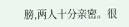膀,两人十分亲密。很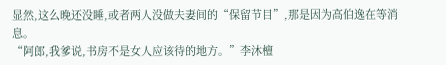显然,这么晚还没睡,或者两人没做夫妻间的“保留节目”,那是因为高伯逸在等消息。
“阿郎,我爹说,书房不是女人应该待的地方。”李沐檀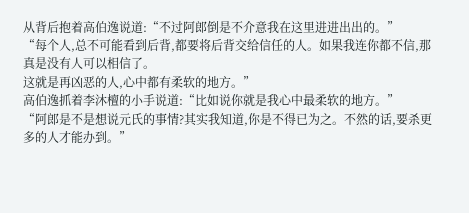从背后抱着高伯逸说道:“不过阿郎倒是不介意我在这里进进出出的。”
“每个人,总不可能看到后背,都要将后背交给信任的人。如果我连你都不信,那真是没有人可以相信了。
这就是再凶恶的人,心中都有柔软的地方。”
高伯逸抓着李沐檀的小手说道:“比如说你就是我心中最柔软的地方。”
“阿郎是不是想说元氏的事情?其实我知道,你是不得已为之。不然的话,要杀更多的人才能办到。”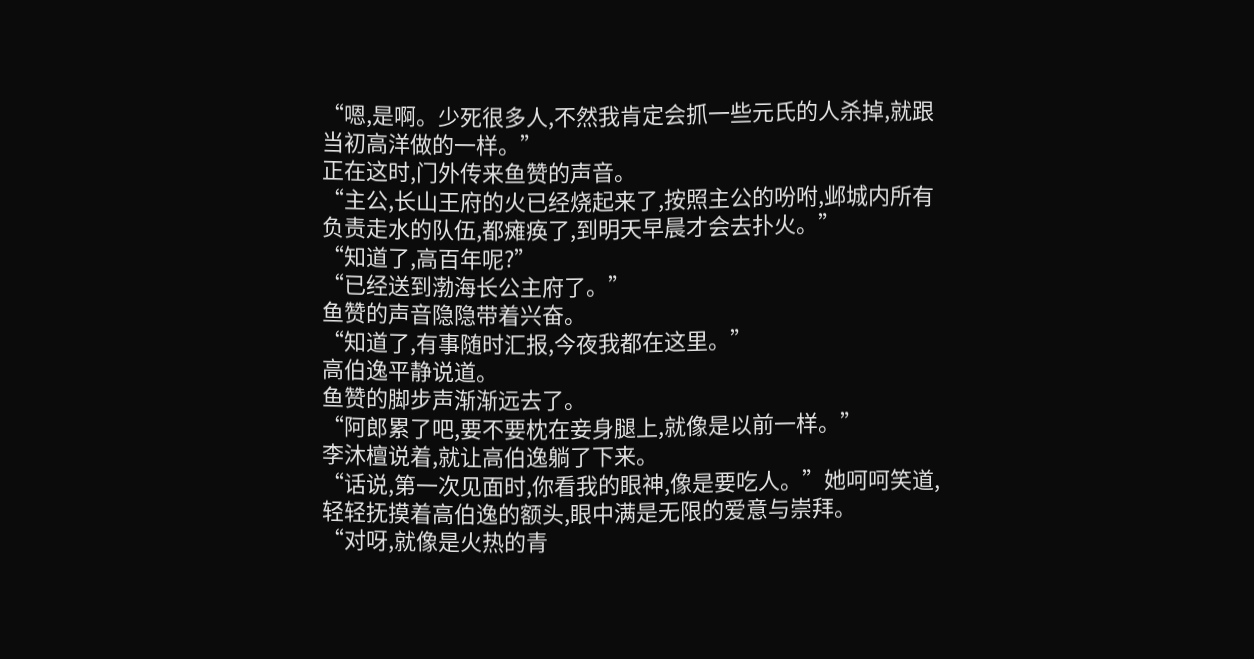“嗯,是啊。少死很多人,不然我肯定会抓一些元氏的人杀掉,就跟当初高洋做的一样。”
正在这时,门外传来鱼赞的声音。
“主公,长山王府的火已经烧起来了,按照主公的吩咐,邺城内所有负责走水的队伍,都瘫痪了,到明天早晨才会去扑火。”
“知道了,高百年呢?”
“已经送到渤海长公主府了。”
鱼赞的声音隐隐带着兴奋。
“知道了,有事随时汇报,今夜我都在这里。”
高伯逸平静说道。
鱼赞的脚步声渐渐远去了。
“阿郎累了吧,要不要枕在妾身腿上,就像是以前一样。”
李沐檀说着,就让高伯逸躺了下来。
“话说,第一次见面时,你看我的眼神,像是要吃人。”她呵呵笑道,轻轻抚摸着高伯逸的额头,眼中满是无限的爱意与崇拜。
“对呀,就像是火热的青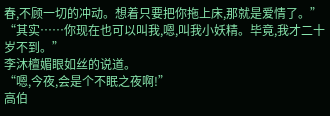春,不顾一切的冲动。想着只要把你拖上床,那就是爱情了。”
“其实……你现在也可以叫我,嗯,叫我小妖精。毕竟,我才二十岁不到。”
李沐檀媚眼如丝的说道。
“嗯,今夜,会是个不眠之夜啊!”
高伯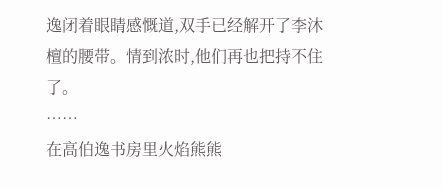逸闭着眼睛感慨道,双手已经解开了李沐檀的腰带。情到浓时,他们再也把持不住了。
……
在高伯逸书房里火焰熊熊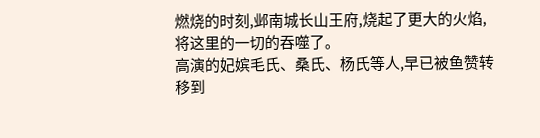燃烧的时刻,邺南城长山王府,烧起了更大的火焰,将这里的一切的吞噬了。
高演的妃嫔毛氏、桑氏、杨氏等人,早已被鱼赞转移到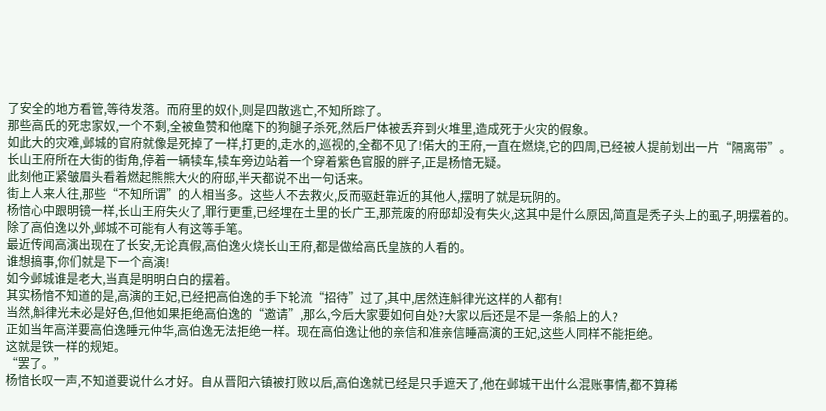了安全的地方看管,等待发落。而府里的奴仆,则是四散逃亡,不知所踪了。
那些高氏的死忠家奴,一个不剩,全被鱼赞和他麾下的狗腿子杀死,然后尸体被丢弃到火堆里,造成死于火灾的假象。
如此大的灾难,邺城的官府就像是死掉了一样,打更的,走水的,巡视的,全都不见了!偌大的王府,一直在燃烧,它的四周,已经被人提前划出一片“隔离带”。
长山王府所在大街的街角,停着一辆犊车,犊车旁边站着一个穿着紫色官服的胖子,正是杨愔无疑。
此刻他正紧皱眉头看着燃起熊熊大火的府邸,半天都说不出一句话来。
街上人来人往,那些“不知所谓”的人相当多。这些人不去救火,反而驱赶靠近的其他人,摆明了就是玩阴的。
杨愔心中跟明镜一样,长山王府失火了,罪行更重,已经埋在土里的长广王,那荒废的府邸却没有失火,这其中是什么原因,简直是秃子头上的虱子,明摆着的。
除了高伯逸以外,邺城不可能有人有这等手笔。
最近传闻高演出现在了长安,无论真假,高伯逸火烧长山王府,都是做给高氏皇族的人看的。
谁想搞事,你们就是下一个高演!
如今邺城谁是老大,当真是明明白白的摆着。
其实杨愔不知道的是,高演的王妃,已经把高伯逸的手下轮流“招待”过了,其中,居然连斛律光这样的人都有!
当然,斛律光未必是好色,但他如果拒绝高伯逸的“邀请”,那么,今后大家要如何自处?大家以后还是不是一条船上的人?
正如当年高洋要高伯逸睡元仲华,高伯逸无法拒绝一样。现在高伯逸让他的亲信和准亲信睡高演的王妃,这些人同样不能拒绝。
这就是铁一样的规矩。
“罢了。”
杨愔长叹一声,不知道要说什么才好。自从晋阳六镇被打败以后,高伯逸就已经是只手遮天了,他在邺城干出什么混账事情,都不算稀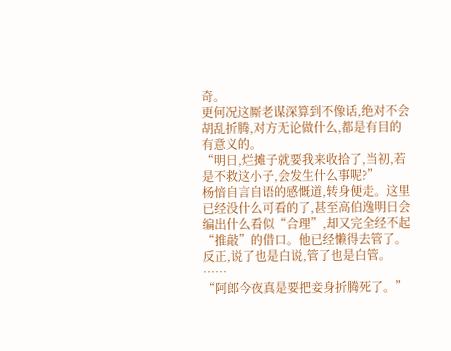奇。
更何况这厮老谋深算到不像话,绝对不会胡乱折腾,对方无论做什么,都是有目的有意义的。
“明日,烂摊子就要我来收拾了,当初,若是不救这小子,会发生什么事呢?”
杨愔自言自语的感慨道,转身便走。这里已经没什么可看的了,甚至高伯逸明日会编出什么看似“合理”,却又完全经不起“推敲”的借口。他已经懒得去管了。
反正,说了也是白说,管了也是白管。
……
“阿郎今夜真是要把妾身折腾死了。”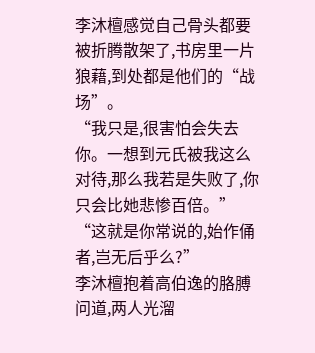李沐檀感觉自己骨头都要被折腾散架了,书房里一片狼藉,到处都是他们的“战场”。
“我只是,很害怕会失去你。一想到元氏被我这么对待,那么我若是失败了,你只会比她悲惨百倍。”
“这就是你常说的,始作俑者,岂无后乎么?”
李沐檀抱着高伯逸的胳膊问道,两人光溜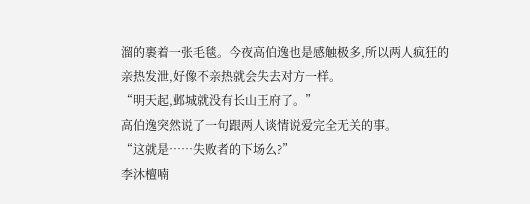溜的裹着一张毛毯。今夜高伯逸也是感触极多,所以两人疯狂的亲热发泄,好像不亲热就会失去对方一样。
“明天起,邺城就没有长山王府了。”
高伯逸突然说了一句跟两人谈情说爱完全无关的事。
“这就是……失败者的下场么?”
李沐檀喃